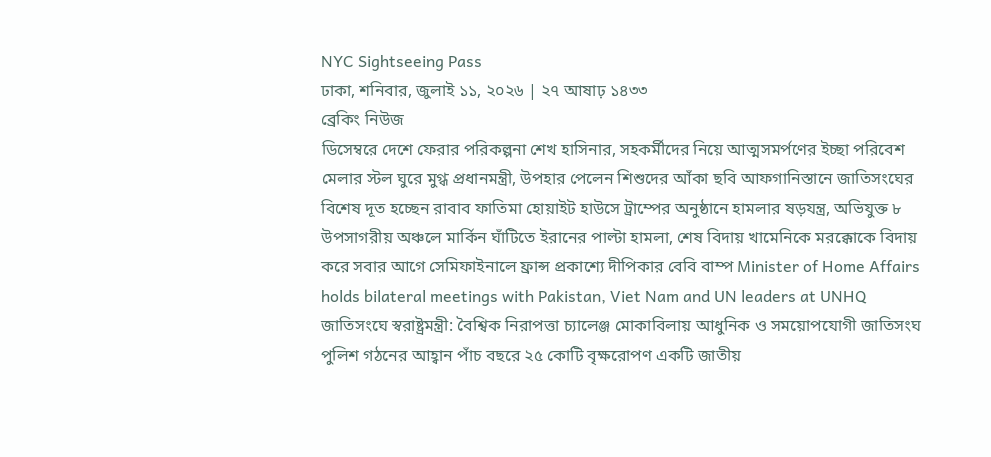NYC Sightseeing Pass
ঢাকা, শনিবার, জুলাই ১১, ২০২৬ | ২৭ আষাঢ় ১৪৩৩
ব্রেকিং নিউজ
ডিসেম্বরে দেশে ফেরার পরিকল্পনা শেখ হাসিনার, সহকর্মীদের নিয়ে আত্মসমর্পণের ইচ্ছা পরিবেশ মেলার স্টল ঘুরে মুগ্ধ প্রধানমন্ত্রী, উপহার পেলেন শিশুদের আঁকা ছবি আফগানিস্তানে জাতিসংঘের বিশেষ দূত হচ্ছেন রাবাব ফাতিমা হোয়াইট হাউসে ট্রাম্পের অনুষ্ঠানে হামলার ষড়যন্ত্র, অভিযুক্ত ৮ উপসাগরীয় অঞ্চলে মার্কিন ঘাঁটিতে ইরানের পাল্টা হামলা, শেষ বিদায় খামেনিকে মরক্কোকে বিদায় করে সবার আগে সেমিফাইনালে ফ্রান্স প্রকাশ্যে দীপিকার বেবি বাম্প Minister of Home Affairs holds bilateral meetings with Pakistan, Viet Nam and UN leaders at UNHQ জাতিসংঘে স্বরাষ্ট্রমন্ত্রী: বৈশ্বিক নিরাপত্তা চ্যালেঞ্জ মোকাবিলায় আধুনিক ও সময়োপযোগী জাতিসংঘ পুলিশ গঠনের আহ্বান পাঁচ বছরে ২৫ কোটি বৃক্ষরোপণ একটি জাতীয়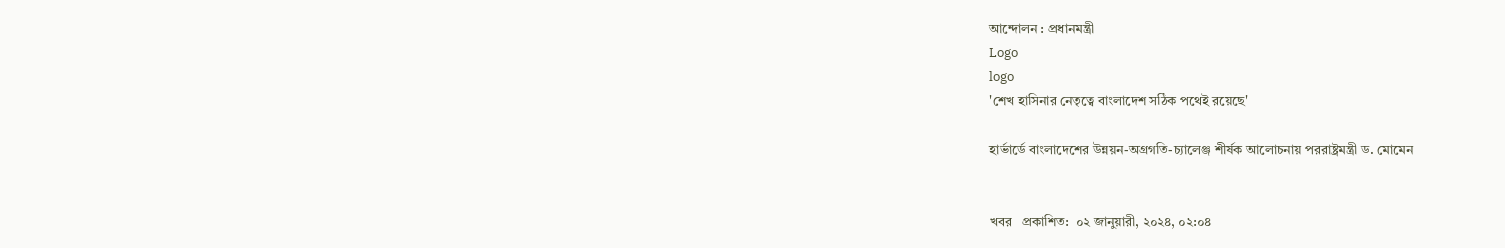আন্দোলন : প্রধানমন্ত্রী
Logo
logo
'শেখ হাসিনার নেতৃত্বে বাংলাদেশ সঠিক পথেই রয়েছে'

হার্ভার্ডে বাংলাদেশের উন্নয়ন-অগ্রগতি-চ্যালেঞ্জ শীর্ষক আলোচনায় পররাষ্ট্রমন্ত্রী ড. মোমেন


খবর   প্রকাশিত:  ০২ জানুয়ারী, ২০২৪, ০২:০৪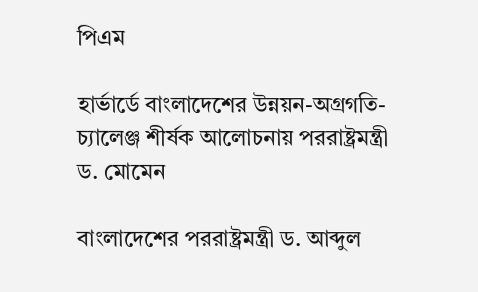পিএম

হার্ভার্ডে বাংলাদেশের উন্নয়ন-অগ্রগতি-চ্যালেঞ্জ শীর্ষক আলোচনায় পররাষ্ট্রমন্ত্রী ড. মোমেন

বাংলাদেশের পররাষ্ট্রমন্ত্রী ড. আব্দুল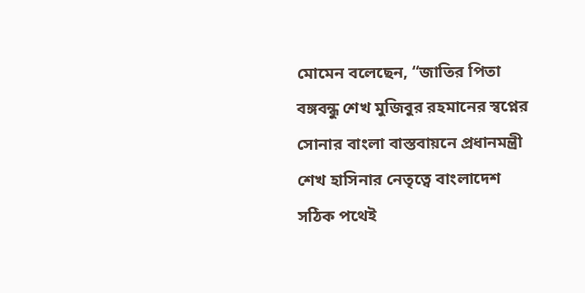মোমেন বলেছেন, “জাতির পিতা বঙ্গবন্ধু শেখ মুজিবুর রহমানের স্বপ্নের সোনার বাংলা বাস্তবায়নে প্রধানমন্ত্রী শেখ হাসিনার নেতৃত্বে বাংলাদেশ সঠিক পথেই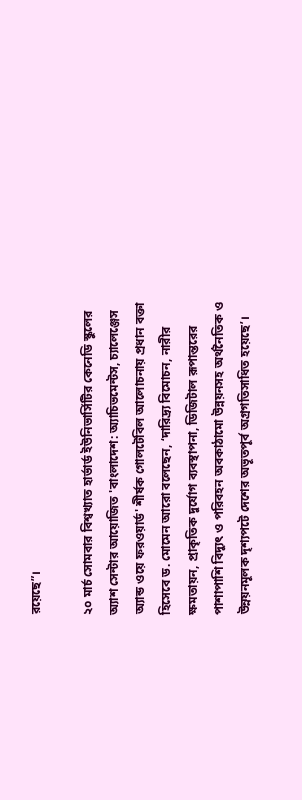রয়েছে”।

২০ মার্চ সোমবার বিশ্বখ্যাত হার্ভার্ড ইউনিভার্সিটির কেনেডি স্কুলের অ্যাশ সেন্টার আয়োজিত 'বাংলাদেশ: অ্যাচিভমেন্টস, চ্যালেঞ্জেস অ্যান্ড ওয়ে ফরওয়ার্ড' শীর্ষক গোলটেবিল আলোচনায় প্রধান বক্তা হিসেবে ড. মোমেন আরো বলেছেন, ‘দারিদ্র্য বিমোচন, নারীর ক্ষমতায়ন, প্রাকৃতিক দুর্যোগ ব্যবস্থাপনা, ডিজিটাল রূপান্তরের পাশাপাশি বিদ্যুৎ ও পরিবহন অবকাঠামো উন্নয়নসহ অর্থনৈতিক ও উন্নয়নমূলক দৃশ্যপটে দেশের অভূতপূর্ব অগ্রগতিসাধিত হয়েছে’।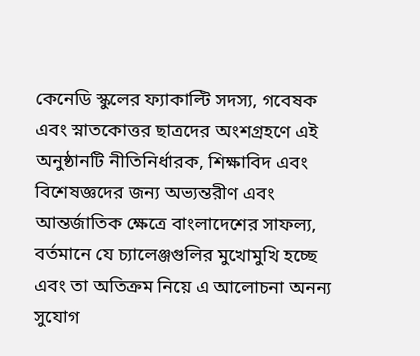কেনেডি স্কুলের ফ্যাকাল্টি সদস্য, গবেষক এবং স্নাতকোত্তর ছাত্রদের অংশগ্রহণে এই অনুষ্ঠানটি নীতিনির্ধারক, শিক্ষাবিদ এবং বিশেষজ্ঞদের জন্য অভ্যন্তরীণ এবং আন্তর্জাতিক ক্ষেত্রে বাংলাদেশের সাফল্য, বর্তমানে যে চ্যালেঞ্জগুলির মুখোমুখি হচ্ছে এবং তা অতিক্রম নিয়ে এ আলোচনা অনন্য সুযোগ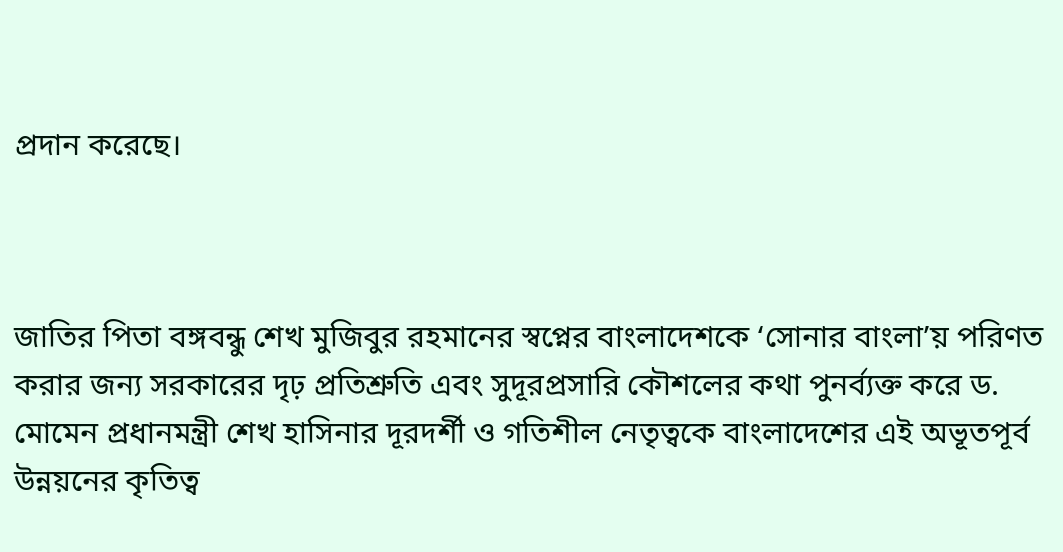প্রদান করেছে।



জাতির পিতা বঙ্গবন্ধু শেখ মুজিবুর রহমানের স্বপ্নের বাংলাদেশকে ‘সোনার বাংলা’য় পরিণত করার জন্য সরকারের দৃঢ় প্রতিশ্রুতি এবং সুদূরপ্রসারি কৌশলের কথা পুনর্ব্যক্ত করে ড. মোমেন প্রধানমন্ত্রী শেখ হাসিনার দূরদর্শী ও গতিশীল নেতৃত্বকে বাংলাদেশের এই অভূতপূর্ব উন্নয়নের কৃতিত্ব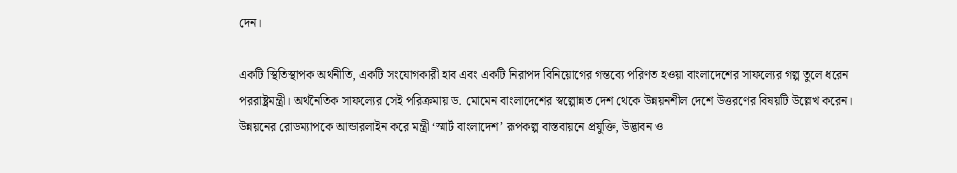দেন।

একটি স্থিতিস্থাপক অর্থনীতি, একটি সংযোগকারী হাব এবং একটি নিরাপদ বিনিয়োগের গন্তব্যে পরিণত হওয়া বাংলাদেশের সাফল্যের গল্প তুলে ধরেন পররাষ্ট্রমন্ত্রী। অর্থনৈতিক সাফল্যের সেই পরিক্রমায় ড. মোমেন বাংলাদেশের স্বল্পোন্নত দেশ থেকে উন্নয়নশীল দেশে উত্তরণের বিষয়টি উল্লেখ করেন।
উন্নয়নের রোডম্যাপকে আন্ডারলাইন করে মন্ত্রী ‘স্মার্ট বাংলাদেশ’ রূপকল্প বাস্তবায়নে প্রযুক্তি, উদ্ভাবন ও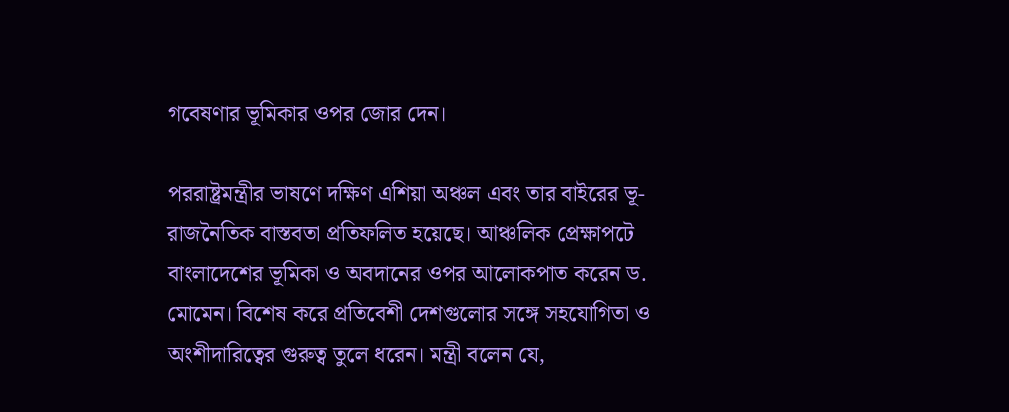গবেষণার ভূমিকার ওপর জোর দেন।

পররাষ্ট্রমন্ত্রীর ভাষণে দক্ষিণ এশিয়া অঞ্চল এবং তার বাইরের ভূ-রাজনৈতিক বাস্তবতা প্রতিফলিত হয়েছে। আঞ্চলিক প্রেক্ষাপটে বাংলাদেশের ভূমিকা ও অবদানের ওপর আলোকপাত করেন ড. মোমেন। বিশেষ করে প্রতিবেশী দেশগুলোর সঙ্গে সহযোগিতা ও অংশীদারিত্বের গুরুত্ব তুলে ধরেন। মন্ত্রী বলেন যে,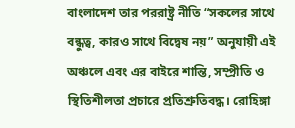বাংলাদেশ তার পররাষ্ট্র নীতি “সকলের সাথে বন্ধুত্ব, কারও সাথে বিদ্বেষ নয়” অনুযায়ী এই অঞ্চলে এবং এর বাইরে শান্তি, সম্প্রীতি ও স্থিতিশীলতা প্রচারে প্রতিশ্রুতিবদ্ধ। রোহিঙ্গা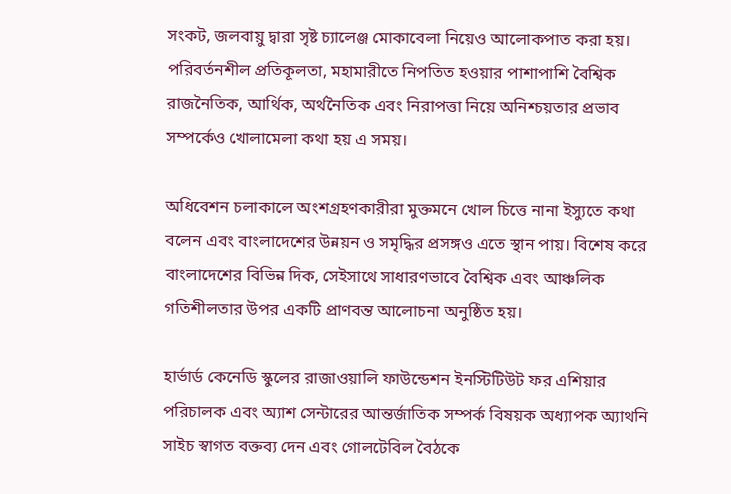সংকট, জলবায়ু দ্বারা সৃষ্ট চ্যালেঞ্জ মোকাবেলা নিয়েও আলোকপাত করা হয়। পরিবর্তনশীল প্রতিকূলতা, মহামারীতে নিপতিত হওয়ার পাশাপাশি বৈশ্বিক রাজনৈতিক, আর্থিক, অর্থনৈতিক এবং নিরাপত্তা নিয়ে অনিশ্চয়তার প্রভাব সম্পর্কেও খোলামেলা কথা হয় এ সময়।

অধিবেশন চলাকালে অংশগ্রহণকারীরা মুক্তমনে খোল চিত্তে নানা ইস্যুতে কথা বলেন এবং বাংলাদেশের উন্নয়ন ও সমৃদ্ধির প্রসঙ্গও এতে স্থান পায়। বিশেষ করে বাংলাদেশের বিভিন্ন দিক, সেইসাথে সাধারণভাবে বৈশ্বিক এবং আঞ্চলিক গতিশীলতার উপর একটি প্রাণবন্ত আলোচনা অনুষ্ঠিত হয়।

হার্ভার্ড কেনেডি স্কুলের রাজাওয়ালি ফাউন্ডেশন ইনস্টিটিউট ফর এশিয়ার পরিচালক এবং অ্যাশ সেন্টারের আন্তর্জাতিক সম্পর্ক বিষয়ক অধ্যাপক অ্যাথনি সাইচ স্বাগত বক্তব্য দেন এবং গোলটেবিল বৈঠকে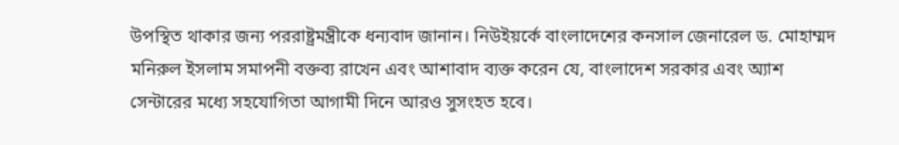উপস্থিত থাকার জন্য পররাষ্ট্রমন্ত্রীকে ধন্যবাদ জানান। নিউইয়র্কে বাংলাদেশের কনসাল জেনারেল ড. মোহাম্মদ মনিরুল ইসলাম সমাপনী বক্তব্য রাখেন এবং আশাবাদ ব্যক্ত করেন যে, বাংলাদেশ সরকার এবং অ্যাশ সেন্টারের মধ্যে সহযোগিতা আগামী দিনে আরও সুসংহত হবে।